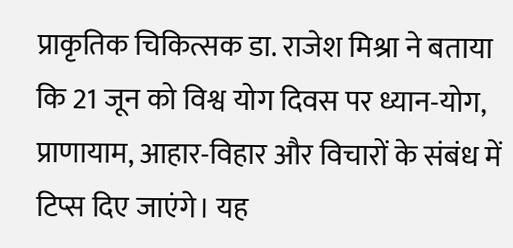प्राकृतिक चिकित्सक डा. राजेश मिश्रा ने बताया कि 21 जून को विश्व योग दिवस पर ध्यान-योग, प्राणायाम, आहार-विहार और विचारों के संबंध में टिप्स दिए जाएंगे। यह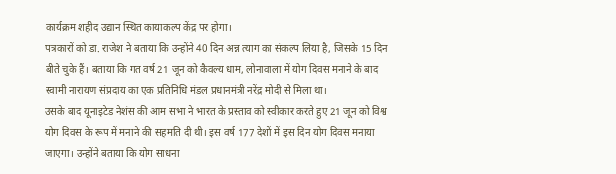कार्यक्रम शहीद उद्यान स्थित कायाकल्प केंद्र पर होगा।
पत्रकारों को डा. राजेश ने बताया कि उन्होंने 40 दिन अन्न त्याग का संकल्प लिया है, जिसके 15 दिन बीते चुके हैं। बताया कि गत वर्ष 21 जून को कैवल्य धाम, लोनावाला में योग दिवस मनाने के बाद स्वामी नारायण संप्रदाय का एक प्रतिनिधि मंडल प्रधानमंत्री नरेंद्र मोदी से मिला था।
उसके बाद यूनाइटेड नेशंस की आम सभा ने भारत के प्रस्ताव को स्वीकार करते हुए 21 जून को विश्व योग दिवस के रूप में मनाने की सहमति दी थी। इस वर्ष 177 देशों में इस दिन योग दिवस मनाया जाएगा। उन्होंने बताया कि योग साधना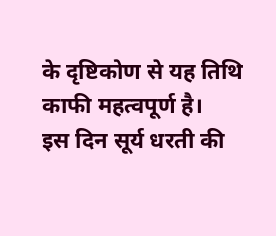के दृष्टिकोण से यह तिथि काफी महत्वपूर्ण है।
इस दिन सूर्य धरती की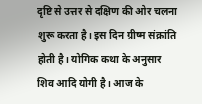दृष्टि से उत्तर से दक्षिण की ओर चलना शुरू करता है। इस दिन ग्रीष्म संक्रांति होती है। योगिक कथा के अनुसार शिव आदि योगी है। आज के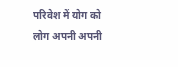परिवेश में योग को लोग अपनी अपनी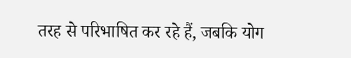तरह से परिभाषित कर रहे हैं, जबकि योग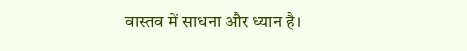वास्तव में साधना और ध्यान है।